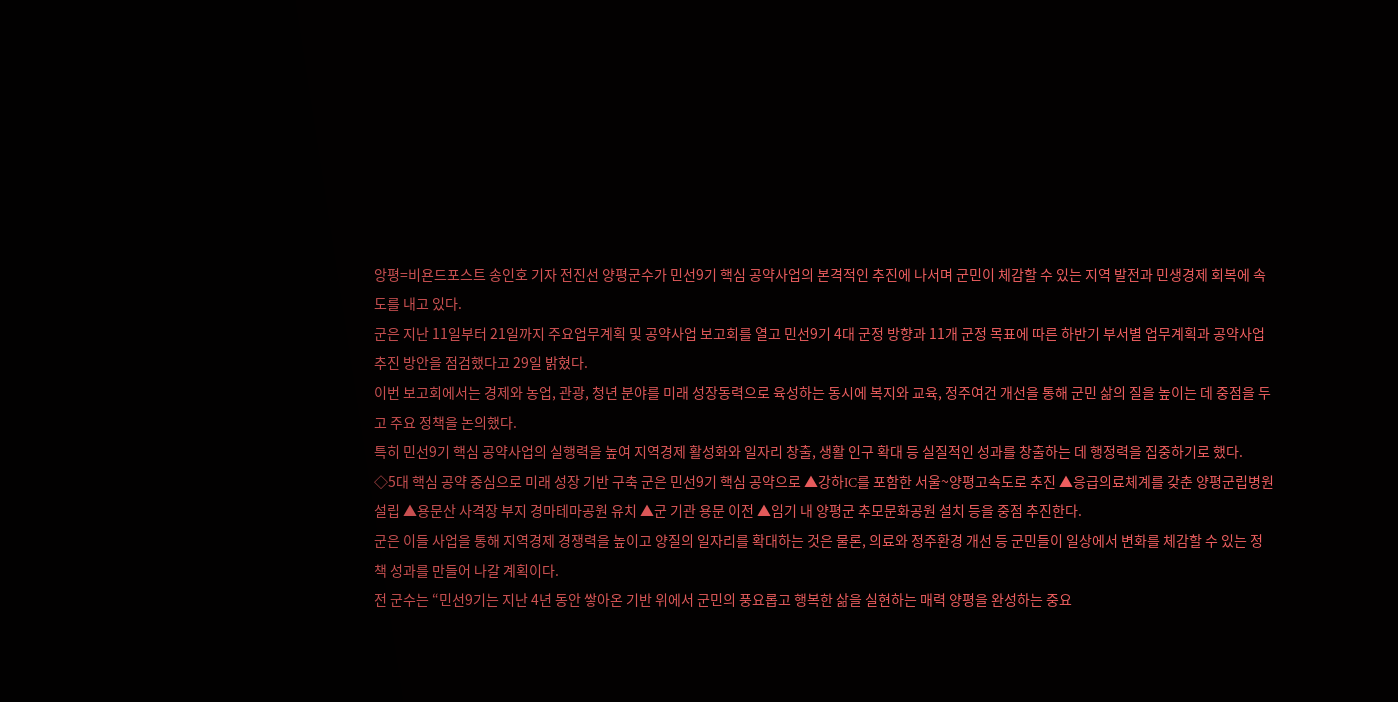앙평=비욘드포스트 송인호 기자 전진선 양평군수가 민선9기 핵심 공약사업의 본격적인 추진에 나서며 군민이 체감할 수 있는 지역 발전과 민생경제 회복에 속도를 내고 있다.
군은 지난 11일부터 21일까지 주요업무계획 및 공약사업 보고회를 열고 민선9기 4대 군정 방향과 11개 군정 목표에 따른 하반기 부서별 업무계획과 공약사업 추진 방안을 점검했다고 29일 밝혔다.
이번 보고회에서는 경제와 농업, 관광, 청년 분야를 미래 성장동력으로 육성하는 동시에 복지와 교육, 정주여건 개선을 통해 군민 삶의 질을 높이는 데 중점을 두고 주요 정책을 논의했다.
특히 민선9기 핵심 공약사업의 실행력을 높여 지역경제 활성화와 일자리 창출, 생활 인구 확대 등 실질적인 성과를 창출하는 데 행정력을 집중하기로 했다.
◇5대 핵심 공약 중심으로 미래 성장 기반 구축 군은 민선9기 핵심 공약으로 ▲강하IC를 포함한 서울~양평고속도로 추진 ▲응급의료체계를 갖춘 양평군립병원 설립 ▲용문산 사격장 부지 경마테마공원 유치 ▲군 기관 용문 이전 ▲임기 내 양평군 추모문화공원 설치 등을 중점 추진한다.
군은 이들 사업을 통해 지역경제 경쟁력을 높이고 양질의 일자리를 확대하는 것은 물론, 의료와 정주환경 개선 등 군민들이 일상에서 변화를 체감할 수 있는 정책 성과를 만들어 나갈 계획이다.
전 군수는 “민선9기는 지난 4년 동안 쌓아온 기반 위에서 군민의 풍요롭고 행복한 삶을 실현하는 매력 양평을 완성하는 중요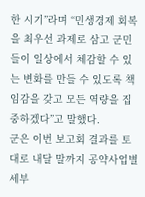한 시기”라며 “민생경제 회복을 최우선 과제로 삼고 군민들이 일상에서 체감할 수 있는 변화를 만들 수 있도록 책임감을 갖고 모든 역량을 집중하겠다”고 말했다.
군은 이번 보고회 결과를 토대로 내달 말까지 공약사업별 세부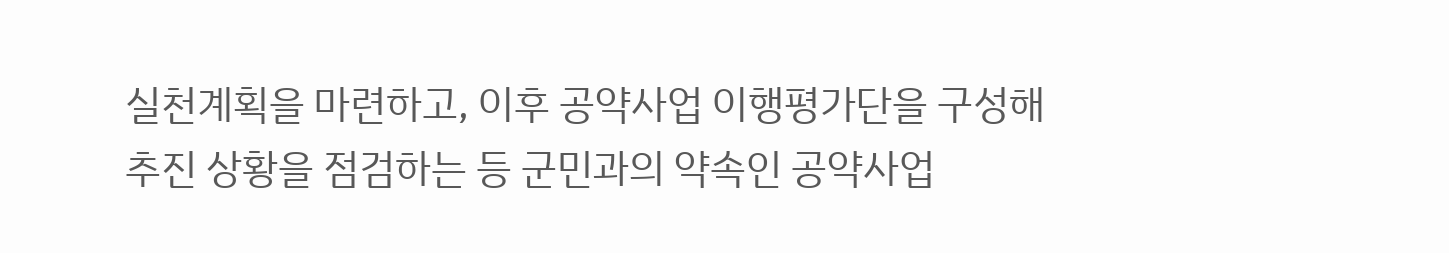실천계획을 마련하고, 이후 공약사업 이행평가단을 구성해 추진 상황을 점검하는 등 군민과의 약속인 공약사업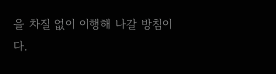을 차질 없이 이행해 나갈 방침이다.